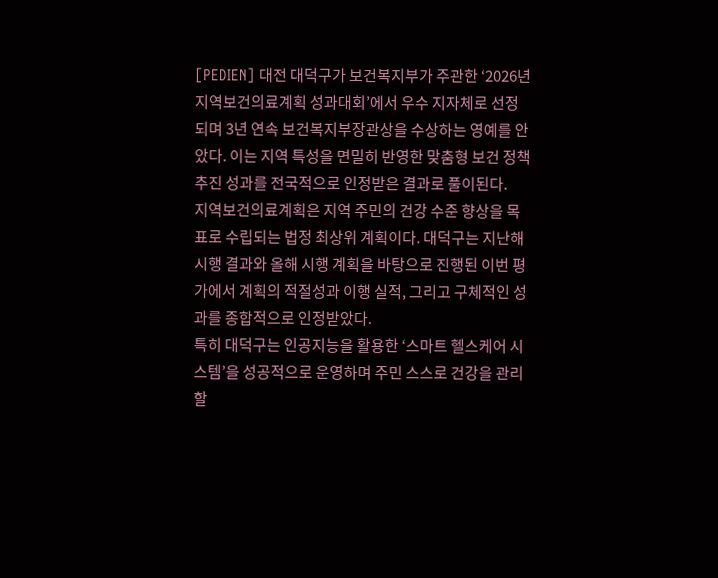[PEDIEN] 대전 대덕구가 보건복지부가 주관한 ‘2026년 지역보건의료계획 성과대회’에서 우수 지자체로 선정되며 3년 연속 보건복지부장관상을 수상하는 영예를 안았다. 이는 지역 특성을 면밀히 반영한 맞춤형 보건 정책 추진 성과를 전국적으로 인정받은 결과로 풀이된다.
지역보건의료계획은 지역 주민의 건강 수준 향상을 목표로 수립되는 법정 최상위 계획이다. 대덕구는 지난해 시행 결과와 올해 시행 계획을 바탕으로 진행된 이번 평가에서 계획의 적절성과 이행 실적, 그리고 구체적인 성과를 종합적으로 인정받았다.
특히 대덕구는 인공지능을 활용한 ‘스마트 헬스케어 시스템’을 성공적으로 운영하며 주민 스스로 건강을 관리할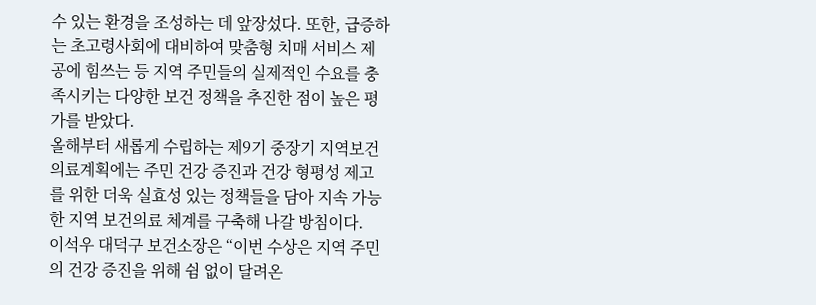수 있는 환경을 조성하는 데 앞장섰다. 또한, 급증하는 초고령사회에 대비하여 맞춤형 치매 서비스 제공에 힘쓰는 등 지역 주민들의 실제적인 수요를 충족시키는 다양한 보건 정책을 추진한 점이 높은 평가를 받았다.
올해부터 새롭게 수립하는 제9기 중장기 지역보건의료계획에는 주민 건강 증진과 건강 형평성 제고를 위한 더욱 실효성 있는 정책들을 담아 지속 가능한 지역 보건의료 체계를 구축해 나갈 방침이다.
이석우 대덕구 보건소장은 “이번 수상은 지역 주민의 건강 증진을 위해 쉼 없이 달려온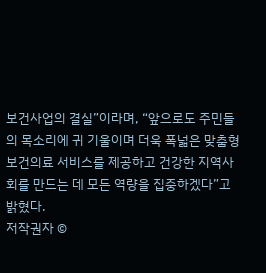보건사업의 결실”이라며, “앞으로도 주민들의 목소리에 귀 기울이며 더욱 폭넓은 맞춤형 보건의료 서비스를 제공하고 건강한 지역사회를 만드는 데 모든 역량을 집중하겠다”고 밝혔다.
저작권자 ©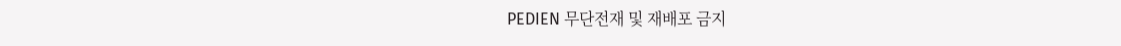PEDIEN 무단전재 및 재배포 금지